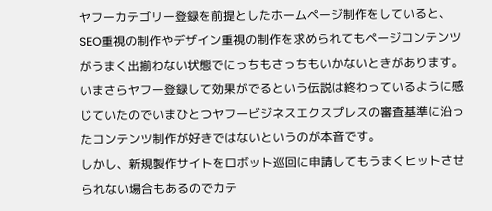ヤフーカテゴリー登録を前提としたホームページ制作をしていると、SEO重視の制作やデザイン重視の制作を求められてもページコンテンツがうまく出揃わない状態でにっちもさっちもいかないときがあります。
いまさらヤフー登録して効果がでるという伝説は終わっているように感じていたのでいまひとつヤフービジネスエクスプレスの審査基準に沿ったコンテンツ制作が好きではないというのが本音です。
しかし、新規製作サイトをロボット巡回に申請してもうまくヒットさせられない場合もあるのでカテ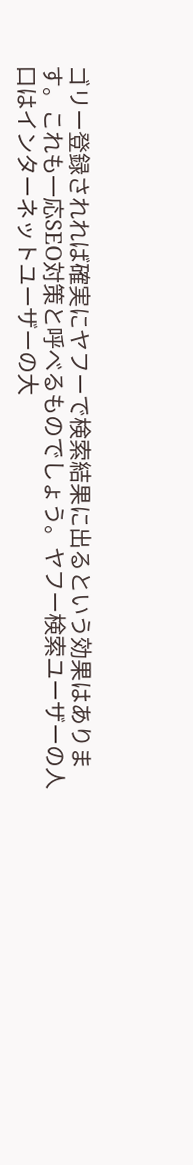ゴリー登録されれば確実にヤフーで検索結果に出るという効果はあります。これも一応SEO対策と呼べるものでしょう。ヤフー検索ユーザーの人口はインターネットユーザーの大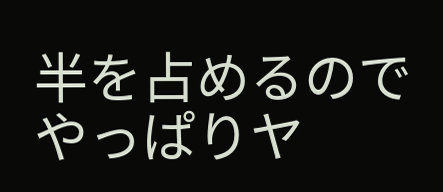半を占めるのでやっぱりヤ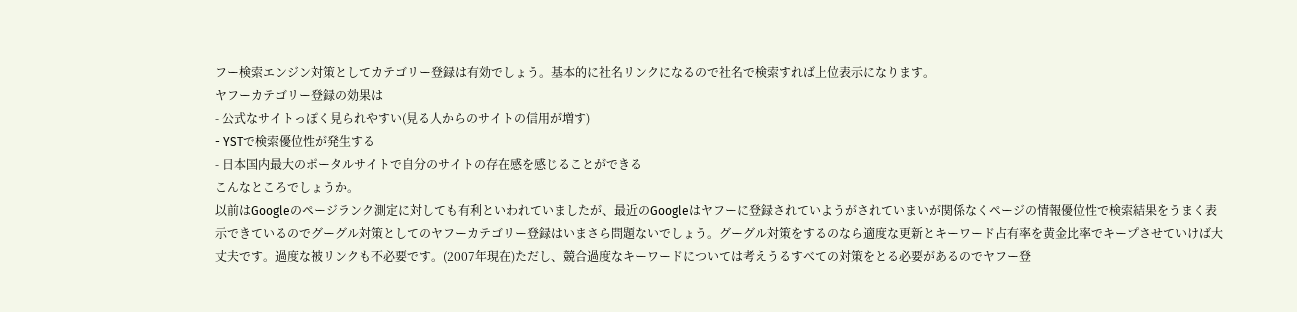フー検索エンジン対策としてカテゴリー登録は有効でしょう。基本的に社名リンクになるので社名で検索すれば上位表示になります。
ヤフーカテゴリー登録の効果は
- 公式なサイトっぽく見られやすい(見る人からのサイトの信用が増す)
- YSTで検索優位性が発生する
- 日本国内最大のポータルサイトで自分のサイトの存在感を感じることができる
こんなところでしょうか。
以前はGoogleのページランク測定に対しても有利といわれていましたが、最近のGoogleはヤフーに登録されていようがされていまいが関係なくページの情報優位性で検索結果をうまく表示できているのでグーグル対策としてのヤフーカテゴリー登録はいまさら問題ないでしょう。グーグル対策をするのなら適度な更新とキーワード占有率を黄金比率でキープさせていけば大丈夫です。過度な被リンクも不必要です。(2007年現在)ただし、競合過度なキーワードについては考えうるすべての対策をとる必要があるのでヤフー登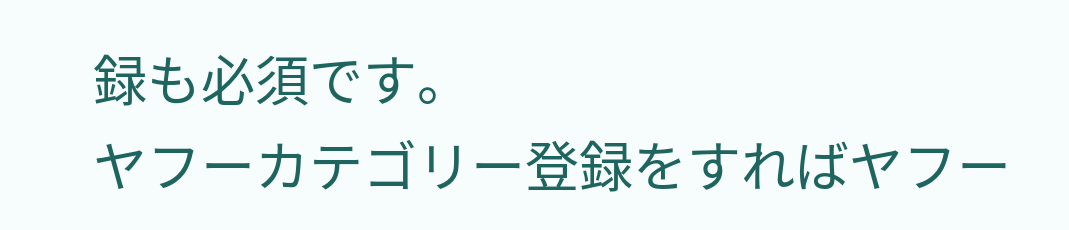録も必須です。
ヤフーカテゴリー登録をすればヤフー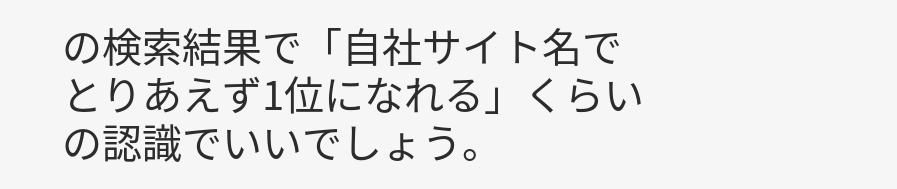の検索結果で「自社サイト名でとりあえず1位になれる」くらいの認識でいいでしょう。